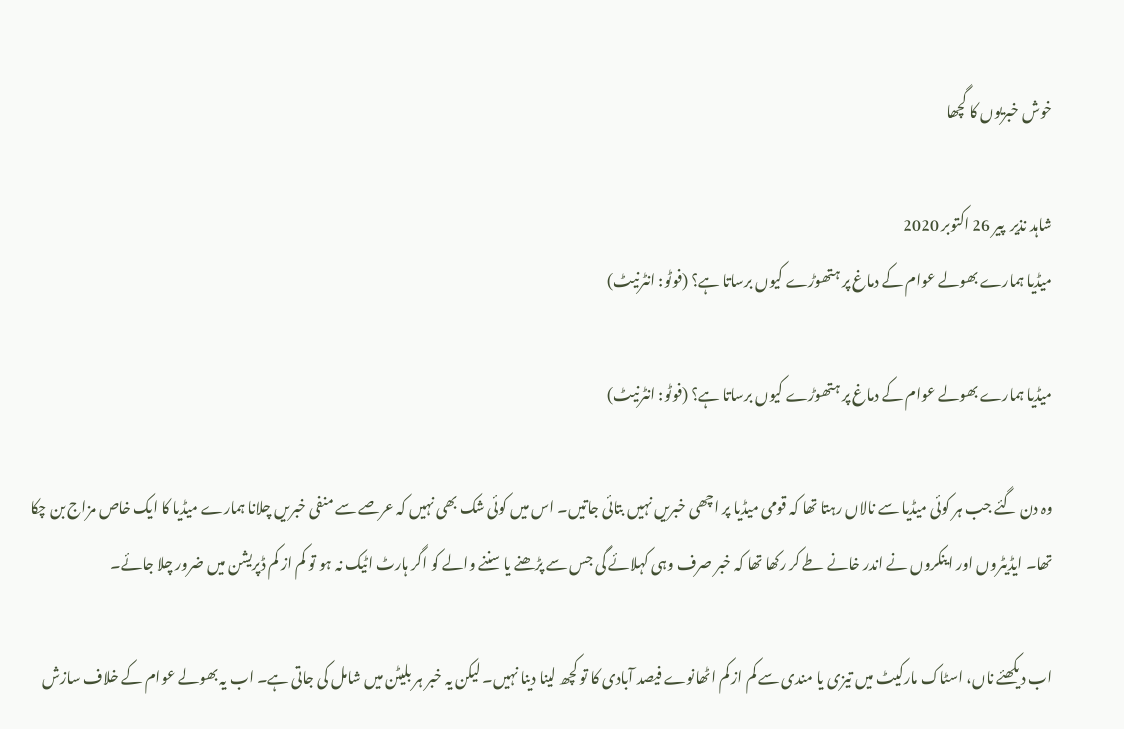خوش خبریوں کا گچھا

شاہد نذیر  پير 26 اکتوبر 2020
میڈیا ہمارے بھولے عوام کے دماغ پر ہتھوڑے کیوں برساتا ہے؟ (فوٹو: انٹرنیٹ)

میڈیا ہمارے بھولے عوام کے دماغ پر ہتھوڑے کیوں برساتا ہے؟ (فوٹو: انٹرنیٹ)

وہ دن گئے جب ہر کوئی میڈیا سے نالاں رہتا تھا کہ قومی میڈیا پر اچھی خبریں نہیں بتائی جاتیں۔ اس میں کوئی شک بھی نہیں کہ عرصے سے منفی خبریں چلانا ہمارے میڈیا کا ایک خاص مزاج بن چکا تھا۔ ایڈیٹروں اور اینکروں نے اندر خانے طے کر رکھا تھا کہ خبر صرف وہی کہلائے گی جس سے پڑھنے یا سننے والے کو اگر ہارٹ اٹیک نہ ہو تو کم از کم ڈپریشن میں ضرور چلا جائے۔

اب دیکھئے ناں، اسٹاک مارکیٹ میں تیزی یا مندی سے کم از کم اٹھانوے فیصد آبادی کا تو کچھ لینا دینا نہیں۔ لیکن یہ خبر ہر بلیٹن میں شامل کی جاتی ہے۔ اب یہ بھولے عوام کے خلاف سازش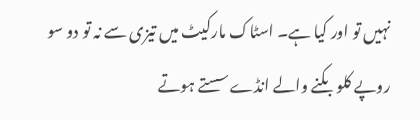نہیں تو اور کیا ہے۔ اسٹاک مارکیٹ میں تیزی سے نہ تو دو سو روپے کلو بکنے والے انڈے سستے ہوتے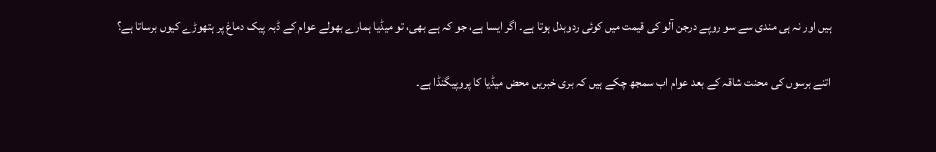ہیں اور نہ ہی مندی سے سو روپے درجن آلو کی قیمت میں کوئی ردوبدل ہوتا ہے۔ اگر ایسا ہے، جو کہ ہے بھی، تو میڈیا ہمارے بھولے عوام کے ڈبہ پیک دماغ پر ہتھوڑے کیوں برساتا ہے؟

اتنے برسوں کی محنت شاقہ کے بعد عوام اب سمجھ چکے ہیں کہ بری خبریں محض میڈیا کا پروپیگنڈا ہے۔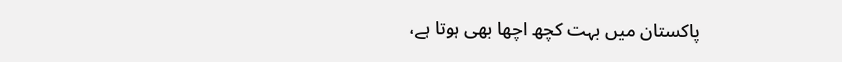پاکستان میں بہت کچھ اچھا بھی ہوتا ہے،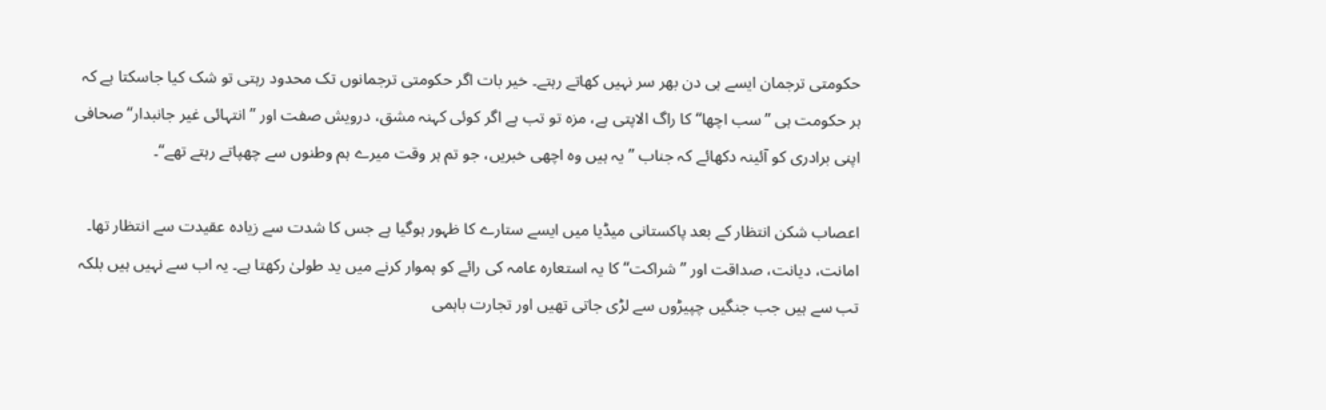حکومتی ترجمان ایسے ہی دن بھر سر نہیں کھاتے رہتے۔ خیر بات اگر حکومتی ترجمانوں تک محدود رہتی تو شک کیا جاسکتا ہے کہ ہر حکومت ہی ’’سب اچھا‘‘ کا راگ الاپتی ہے، مزہ تو تب ہے اگر کوئی کہنہ مشق، درویش صفت اور ’’انتہائی غیر جانبدار‘‘ صحافی اپنی برادری کو آئینہ دکھائے کہ جناب ’’یہ ہیں وہ اچھی خبریں، جو تم ہر وقت میرے ہم وطنوں سے چھپاتے رہتے تھے‘‘۔

اعصاب شکن انتظار کے بعد پاکستانی میڈیا میں ایسے ستارے کا ظہور ہوگیا ہے جس کا شدت سے زیادہ عقیدت سے انتظار تھا۔ امانت، دیانت، صداقت اور ’’شراکت‘‘ کا یہ استعارہ عامہ کی رائے کو ہموار کرنے میں ید طولیٰ رکھتا ہے۔ یہ اب سے نہیں ہیں بلکہ تب سے ہیں جب جنگیں چپیڑوں سے لڑی جاتی تھیں اور تجارت باہمی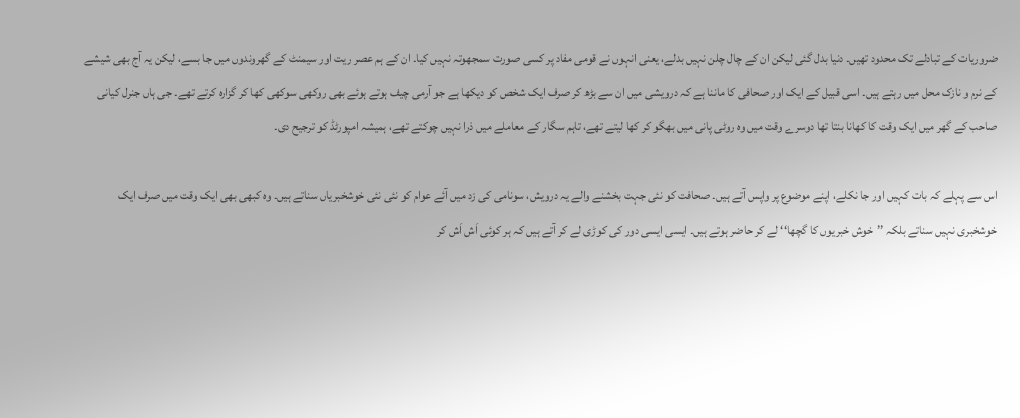ضروریات کے تبادلے تک محدود تھیں۔ دنیا بدل گئی لیکن ان کے چال چلن نہیں بدلے، یعنی انہوں نے قومی مفاد پر کسی صورت سمجھوتہ نہیں کیا۔ ان کے ہم عصر ریت اور سیمنٹ کے گھروندوں میں جا بسے، لیکن یہ آج بھی شیشے کے نرم و نازک محل میں رہتے ہیں۔ اسی قبیل کے ایک اور صحافی کا ماننا ہے کہ درویشی میں ان سے بڑھ کر صرف ایک شخص کو دیکھا ہے جو آرمی چیف ہوتے ہوئے بھی روکھی سوکھی کھا کر گزارہ کرتے تھے۔ جی ہاں جنرل کیانی صاحب کے گھر میں ایک وقت کا کھانا بنتا تھا دوسرے وقت میں وہ روٹی پانی میں بھگو کر کھا لیتے تھے، تاہم سگار کے معاملے میں ذرا نہیں چوکتے تھے، ہمیشہ امپورٹڈ کو ترجیح دی۔

اس سے پہلے کہ بات کہیں اور جا نکلے، اپنے موضوع پر واپس آتے ہیں۔ صحافت کو نئی جہت بخشنے والے یہ درویش، سونامی کی زد میں آئے عوام کو نئی نئی خوشخبریاں سناتے ہیں۔ وہ کبھی بھی ایک وقت میں صرف ایک خوشخبری نہیں سناتے بلکہ ’’خوش خبریوں کا گچھا‘‘ لے کر حاضر ہوتے ہیں۔ ایسی ایسی دور کی کوڑی لے کر آتے ہیں کہ ہر کوئی اَش اَش کر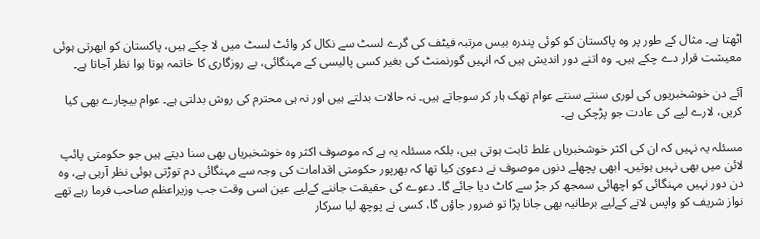اٹھتا ہے۔ مثال کے طور پر وہ پاکستان کو کوئی پندرہ بیس مرتبہ فیٹف کی گرے لسٹ سے نکال کر وائٹ لسٹ میں لا چکے ہیں، پاکستان کو ابھرتی ہوئی معیشت قرار دے چکے ہیں۔ وہ اتنے دور اندیش ہیں کہ انہیں گورنمنٹ کی بغیر کسی پالیسی کے مہنگائی، بے روزگاری کا خاتمہ ہوتا ہوا نظر آجاتا ہے۔

آئے دن خوشخبریوں کی لوری سنتے سنتے عوام تھک ہار کر سوجاتے ہیں۔ نہ حالات بدلتے ہیں اور نہ ہی محترم کی روش بدلتی ہے۔ عوام بیچارے بھی کیا کریں، لارے لپے کی عادت جو پڑچکی ہے۔

مسئلہ یہ نہیں کہ ان کی اکثر خوشخبریاں غلط ثابت ہوتی ہیں، بلکہ مسئلہ یہ ہے کہ موصوف اکثر وہ خوشخبریاں بھی سنا دیتے ہیں جو حکومتی پائپ لائن میں بھی نہیں ہوتیں۔ ابھی پچھلے دنوں موصوف نے دعویٰ کیا تھا کہ بھرپور حکومتی اقدامات کی وجہ سے مہنگائی دم توڑتی ہوئی نظر آرہی ہے، وہ دن دور نہیں مہنگائی کو اچھائی سمجھ کر جڑ سے کاٹ دیا جائے گا۔ دعوے کی حقیقت جاننے کےلیے عین اسی وقت جب وزیراعظم صاحب فرما رہے تھے نواز شریف کو واپس لانے کےلیے برطانیہ بھی جانا پڑا تو ضرور جاؤں گا، کسی نے پوچھ لیا سرکار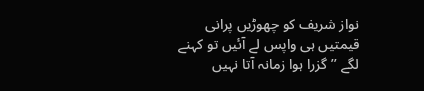نواز شریف کو چھوڑیں پرانی قیمتیں ہی واپس لے آئیں تو کہنے لگے ’’گزرا ہوا زمانہ آتا نہیں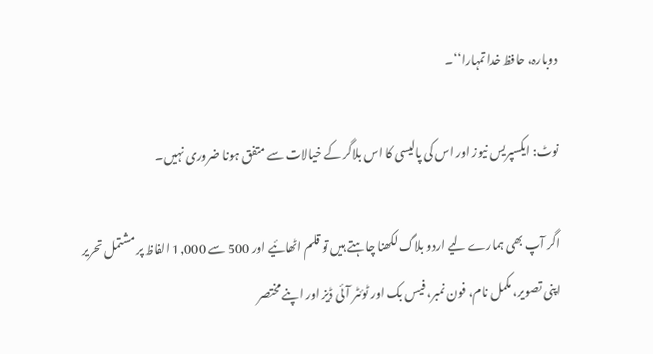دوبارہ، حافظ خدا تمہارا‘‘۔

نوٹ: ایکسپریس نیوز اور اس کی پالیسی کا اس بلاگر کے خیالات سے متفق ہونا ضروری نہیں۔

اگر آپ بھی ہمارے لیے اردو بلاگ لکھنا چاہتے ہیں تو قلم اٹھائیے اور 500 سے 1,000 الفاظ پر مشتمل تحریر اپنی تصویر، مکمل نام، فون نمبر، فیس بک اور ٹوئٹر آئی ڈیز اور اپنے مختصر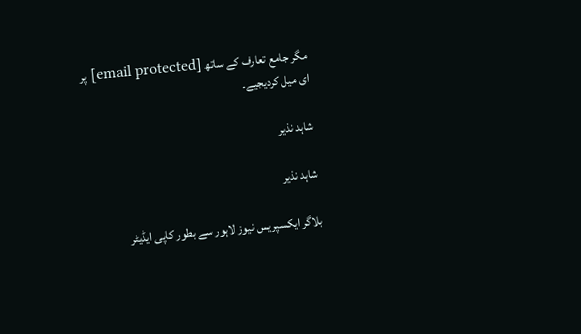مگر جامع تعارف کے ساتھ [email protected] پر ای میل کردیجیے۔

شاہد نذیر

شاہد نذیر

بلاگر ایکسپریس نیوز لاہور سے بطور کاپی ایڈیٹر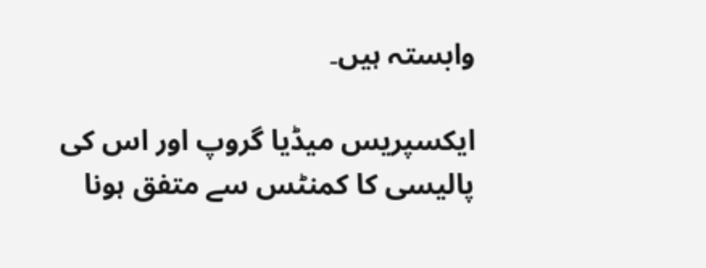وابستہ ہیں۔

ایکسپریس میڈیا گروپ اور اس کی پالیسی کا کمنٹس سے متفق ہونا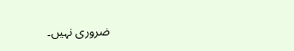ضروری نہیں۔